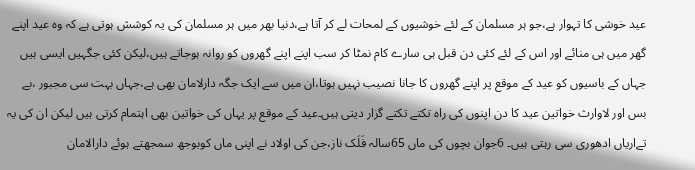عید خوشی کا تہوار ہے،جو ہر مسلمان کے لئے خوشیوں کے لمحات لے کر آتا ہے،دنیا بھر میں ہر مسلمان کی یہ کوشش ہوتی ہے کہ وہ عید اپنے گھر میں ہی منائے اور اس کے لئے کئی دن قبل ہی سارے کام نمٹا کر سب اپنے اپنے گھروں کو روانہ ہوجاتے ہیں،لیکن کئی جگہیں ایسی ہیں جہاں کے باسیوں کو عید کے موقع پر اپنے گھروں کا جانا نصیب نہیں ہوتا،ان میں سے ایک جگہ دارلامان بھی ہے،جہاں بہت سی مجبور ،بے بس اور لاوارث خواتین عید کا دن اپنوں کی راہ تکتے تکتے گزار دیتی ہیں۔عید کے موقع پر یہاں کی خواتین بھی اہتمام کرتی ہیں لیکن ان کی یہ تےاریاں ادھوری سی رہتی ہیں۔ 6جوان بچوں کی ماں 65سالہ فَلَک ناز،جن کی اولاد نے اپنی ماں کوبوجھ سمجھتے ہوئے دارالامان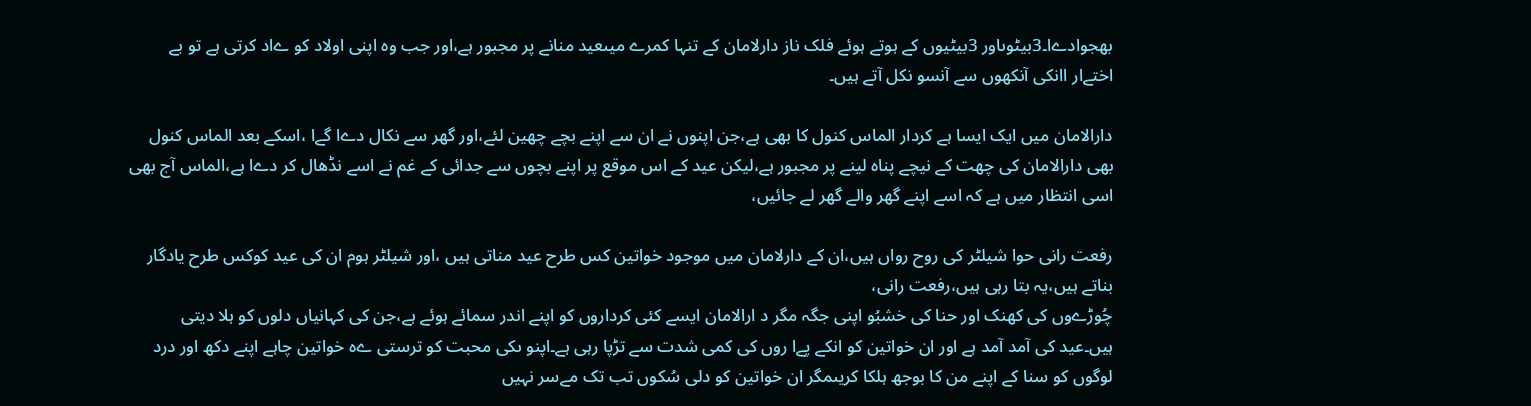بھجوادےا۔3بیٹوںاور 3بیٹیوں کے ہوتے ہوئے فلک ناز دارلامان کے تنہا کمرے میںعید منانے پر مجبور ہے،اور جب وہ اپنی اولاد کو ےاد کرتی ہے تو بے اختےار اانکی آنکھوں سے آنسو نکل آتے ہیں۔

دارالامان میں ایک ایسا ہے کردار الماس کنول کا بھی ہے،جن اپنوں نے ان سے اپنے بچے چھین لئے،اور گھر سے نکال دےا گےا ،اسکے بعد الماس کنول بھی دارالامان کی چھت کے نیچے پناہ لینے پر مجبور ہے،لیکن عید کے اس موقع پر اپنے بچوں سے جدائی کے غم نے اسے نڈھال کر دےا ہے،الماس آج بھی اسی انتظار میں ہے کہ اسے اپنے گھر والے گھر لے جائیں،

رفعت رانی حوا شیلٹر کی روح رواں ہیں،ان کے دارلامان میں موجود خواتین کس طرح عید مناتی ہیں ،اور شیلٹر ہوم ان کی عید کوکس طرح یادگار بناتے ہیں،یہ بتا رہی ہیں،رفعت رانی،
چُوڑےوں کی کھنک اور حنا کی خشبُو اپنی جگہ مگر د ارالامان ایسے کئی کرداروں کو اپنے اندر سمائے ہوئے ہے،جن کی کہانیاں دلوں کو ہلا دیتی ہیں۔عید کی آمد آمد ہے اور ان خواتین کو انکے پےا روں کی کمی شدت سے تڑپا رہی ہے۔اپنو ںکی محبت کو ترستی ےہ خواتین چاہے اپنے دکھ اور درد لوگوں کو سنا کے اپنے من کا بوجھ ہلکا کریںمگر ان خواتین کو دلی سُکوں تب تک مےسر نہیں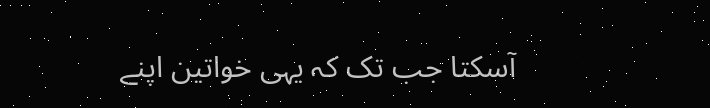آسکتا جب تک کہ یہی خواتین اپنے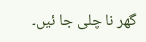گھر نا چلی جا ئیں۔